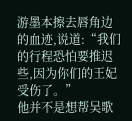游墨本擦去唇角边的血迹,说道:“我们的行程恐怕要推迟些,因为你们的王妃受伤了。”
他并不是想帮吴歌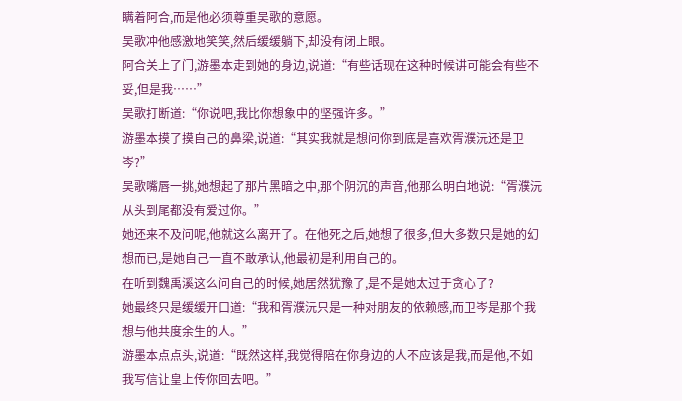瞒着阿合,而是他必须尊重吴歌的意愿。
吴歌冲他感激地笑笑,然后缓缓躺下,却没有闭上眼。
阿合关上了门,游墨本走到她的身边,说道:“有些话现在这种时候讲可能会有些不妥,但是我……”
吴歌打断道:“你说吧,我比你想象中的坚强许多。”
游墨本摸了摸自己的鼻梁,说道:“其实我就是想问你到底是喜欢胥濮沅还是卫岑?”
吴歌嘴唇一挑,她想起了那片黑暗之中,那个阴沉的声音,他那么明白地说:“胥濮沅从头到尾都没有爱过你。”
她还来不及问呢,他就这么离开了。在他死之后,她想了很多,但大多数只是她的幻想而已,是她自己一直不敢承认,他最初是利用自己的。
在听到魏禹溪这么问自己的时候,她居然犹豫了,是不是她太过于贪心了?
她最终只是缓缓开口道:“我和胥濮沅只是一种对朋友的依赖感,而卫岑是那个我想与他共度余生的人。”
游墨本点点头,说道:“既然这样,我觉得陪在你身边的人不应该是我,而是他,不如我写信让皇上传你回去吧。”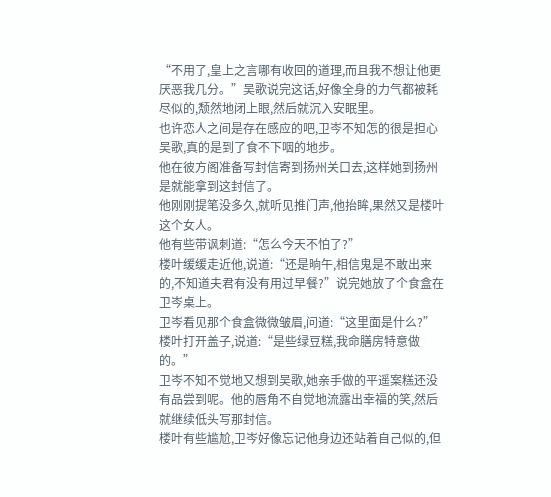“不用了,皇上之言哪有收回的道理,而且我不想让他更厌恶我几分。”吴歌说完这话,好像全身的力气都被耗尽似的,颓然地闭上眼,然后就沉入安眠里。
也许恋人之间是存在感应的吧,卫岑不知怎的很是担心吴歌,真的是到了食不下咽的地步。
他在彼方阁准备写封信寄到扬州关口去,这样她到扬州是就能拿到这封信了。
他刚刚提笔没多久,就听见推门声,他抬眸,果然又是楼叶这个女人。
他有些带讽刺道:“怎么今天不怕了?”
楼叶缓缓走近他,说道:“还是晌午,相信鬼是不敢出来的,不知道夫君有没有用过早餐?”说完她放了个食盒在卫岑桌上。
卫岑看见那个食盒微微皱眉,问道:“这里面是什么?”
楼叶打开盖子,说道:“是些绿豆糕,我命膳房特意做的。”
卫岑不知不觉地又想到吴歌,她亲手做的平遥案糕还没有品尝到呢。他的唇角不自觉地流露出幸福的笑,然后就继续低头写那封信。
楼叶有些尴尬,卫岑好像忘记他身边还站着自己似的,但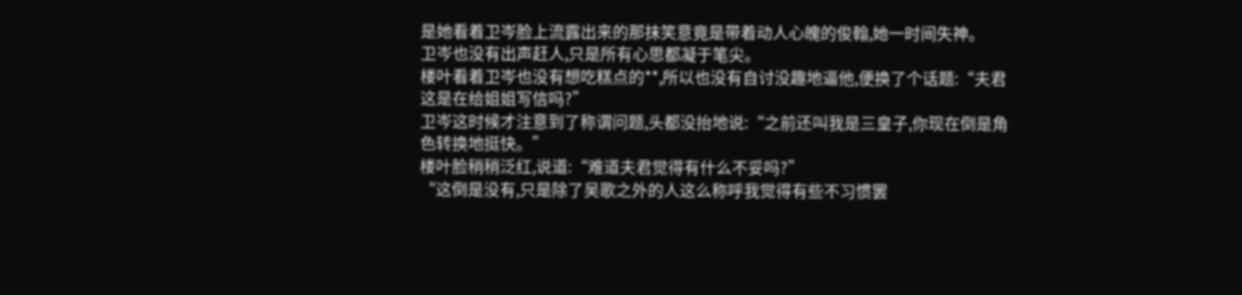是她看着卫岑脸上流露出来的那抹笑意竟是带着动人心魄的俊翰,她一时间失神。
卫岑也没有出声赶人,只是所有心思都凝于笔尖。
楼叶看着卫岑也没有想吃糕点的**,所以也没有自讨没趣地逼他,便换了个话题:“夫君这是在给姐姐写信吗?”
卫岑这时候才注意到了称谓问题,头都没抬地说:“之前还叫我是三皇子,你现在倒是角色转换地挺快。”
楼叶脸稍稍泛红,说道:“难道夫君觉得有什么不妥吗?”
“这倒是没有,只是除了吴歌之外的人这么称呼我觉得有些不习惯罢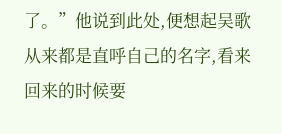了。”他说到此处,便想起吴歌从来都是直呼自己的名字,看来回来的时候要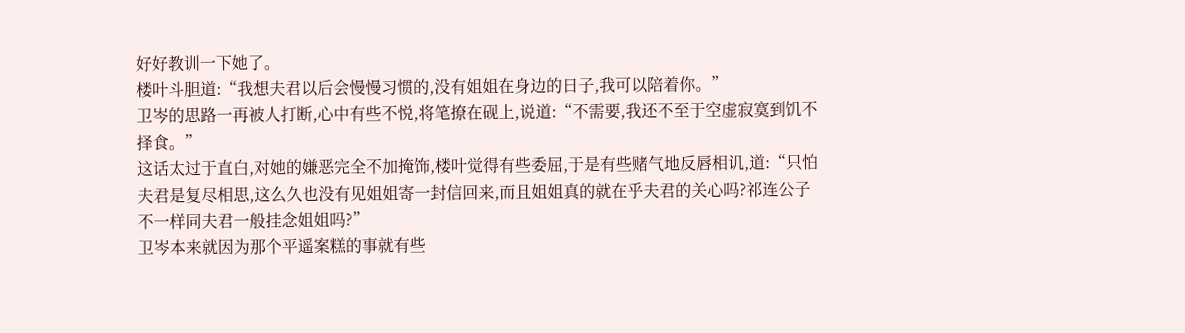好好教训一下她了。
楼叶斗胆道:“我想夫君以后会慢慢习惯的,没有姐姐在身边的日子,我可以陪着你。”
卫岑的思路一再被人打断,心中有些不悦,将笔撩在砚上,说道:“不需要,我还不至于空虚寂寞到饥不择食。”
这话太过于直白,对她的嫌恶完全不加掩饰,楼叶觉得有些委屈,于是有些赌气地反唇相讥,道:“只怕夫君是复尽相思,这么久也没有见姐姐寄一封信回来,而且姐姐真的就在乎夫君的关心吗?祁连公子不一样同夫君一般挂念姐姐吗?”
卫岑本来就因为那个平遥案糕的事就有些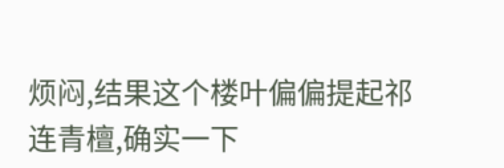烦闷,结果这个楼叶偏偏提起祁连青檀,确实一下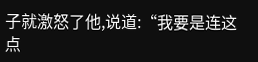子就激怒了他,说道:“我要是连这点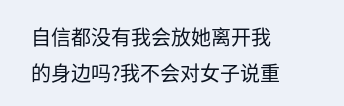自信都没有我会放她离开我的身边吗?我不会对女子说重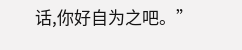话,你好自为之吧。”